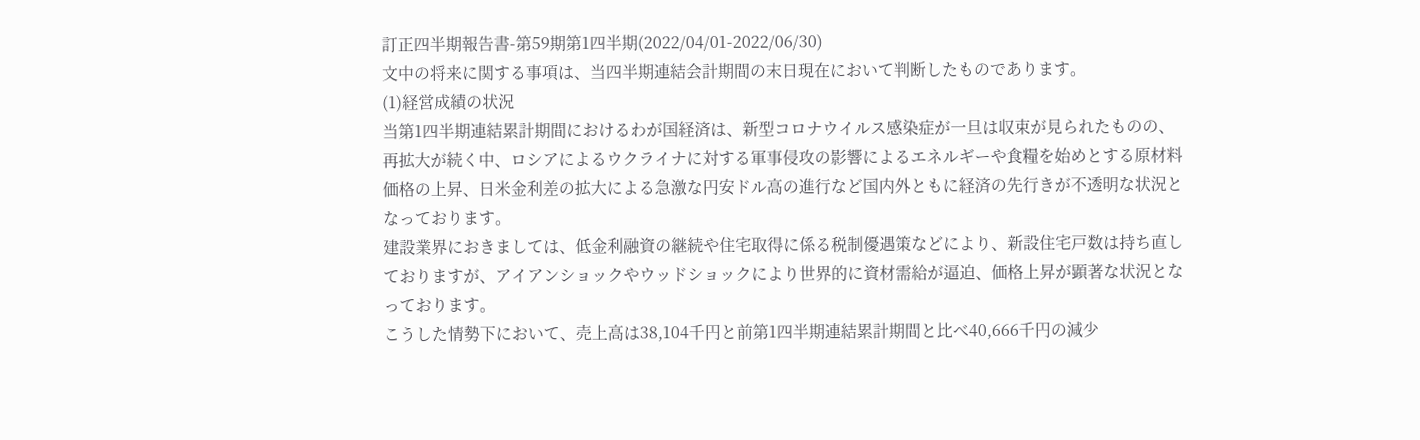訂正四半期報告書-第59期第1四半期(2022/04/01-2022/06/30)
文中の将来に関する事項は、当四半期連結会計期間の末日現在において判断したものであります。
(1)経営成績の状況
当第1四半期連結累計期間におけるわが国経済は、新型コロナウイルス感染症が一旦は収束が見られたものの、再拡大が続く中、ロシアによるウクライナに対する軍事侵攻の影響によるエネルギーや食糧を始めとする原材料価格の上昇、日米金利差の拡大による急激な円安ドル高の進行など国内外ともに経済の先行きが不透明な状況となっております。
建設業界におきましては、低金利融資の継続や住宅取得に係る税制優遇策などにより、新設住宅戸数は持ち直しておりますが、アイアンショックやウッドショックにより世界的に資材需給が逼迫、価格上昇が顕著な状況となっております。
こうした情勢下において、売上高は38,104千円と前第1四半期連結累計期間と比べ40,666千円の減少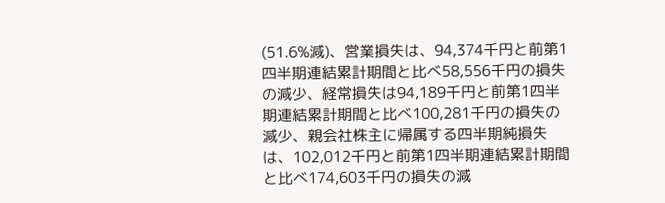(51.6%減)、営業損失は、94,374千円と前第1四半期連結累計期間と比べ58,556千円の損失の減少、経常損失は94,189千円と前第1四半期連結累計期間と比べ100,281千円の損失の減少、親会社株主に帰属する四半期純損失は、102,012千円と前第1四半期連結累計期間と比べ174,603千円の損失の減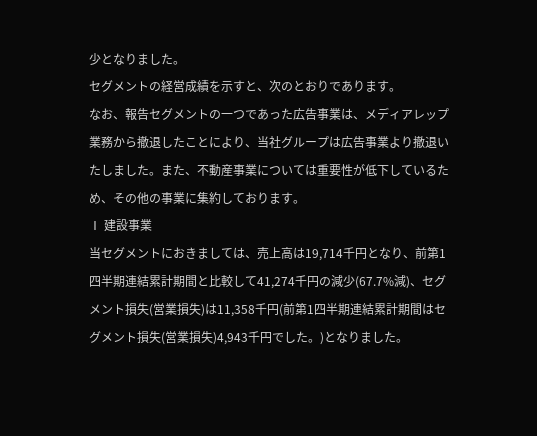少となりました。
セグメントの経営成績を示すと、次のとおりであります。
なお、報告セグメントの一つであった広告事業は、メディアレップ業務から撤退したことにより、当社グループは広告事業より撤退いたしました。また、不動産事業については重要性が低下しているため、その他の事業に集約しております。
Ⅰ 建設事業
当セグメントにおきましては、売上高は19,714千円となり、前第1四半期連結累計期間と比較して41,274千円の減少(67.7%減)、セグメント損失(営業損失)は11,358千円(前第1四半期連結累計期間はセグメント損失(営業損失)4,943千円でした。)となりました。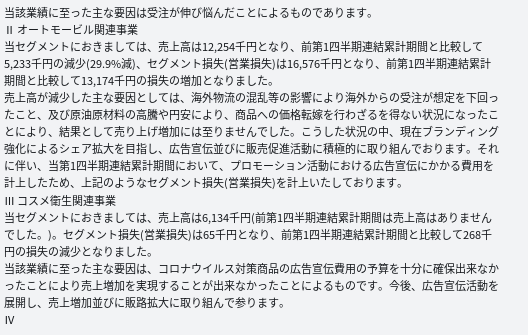当該業績に至った主な要因は受注が伸び悩んだことによるものであります。
Ⅱ オートモービル関連事業
当セグメントにおきましては、売上高は12,254千円となり、前第1四半期連結累計期間と比較して5,233千円の減少(29.9%減)、セグメント損失(営業損失)は16,576千円となり、前第1四半期連結累計期間と比較して13,174千円の損失の増加となりました。
売上高が減少した主な要因としては、海外物流の混乱等の影響により海外からの受注が想定を下回ったこと、及び原油原材料の高騰や円安により、商品への価格転嫁を行わざるを得ない状況になったことにより、結果として売り上げ増加には至りませんでした。こうした状況の中、現在ブランディング強化によるシェア拡大を目指し、広告宣伝並びに販売促進活動に積極的に取り組んでおります。それに伴い、当第1四半期連結累計期間において、プロモーション活動における広告宣伝にかかる費用を計上したため、上記のようなセグメント損失(営業損失)を計上いたしております。
Ⅲ コスメ衛生関連事業
当セグメントにおきましては、売上高は6,134千円(前第1四半期連結累計期間は売上高はありませんでした。)。セグメント損失(営業損失)は65千円となり、前第1四半期連結累計期間と比較して268千円の損失の減少となりました。
当該業績に至った主な要因は、コロナウイルス対策商品の広告宣伝費用の予算を十分に確保出来なかったことにより売上増加を実現することが出来なかったことによるものです。今後、広告宣伝活動を展開し、売上増加並びに販路拡大に取り組んで参ります。
Ⅳ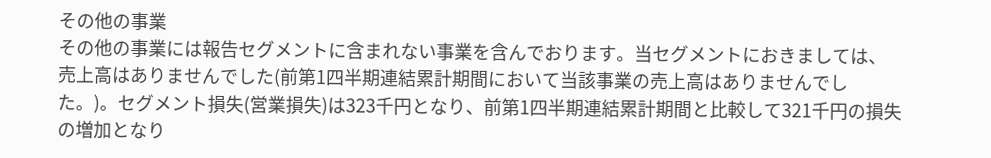その他の事業
その他の事業には報告セグメントに含まれない事業を含んでおります。当セグメントにおきましては、売上高はありませんでした(前第1四半期連結累計期間において当該事業の売上高はありませんでした。)。セグメント損失(営業損失)は323千円となり、前第1四半期連結累計期間と比較して321千円の損失の増加となり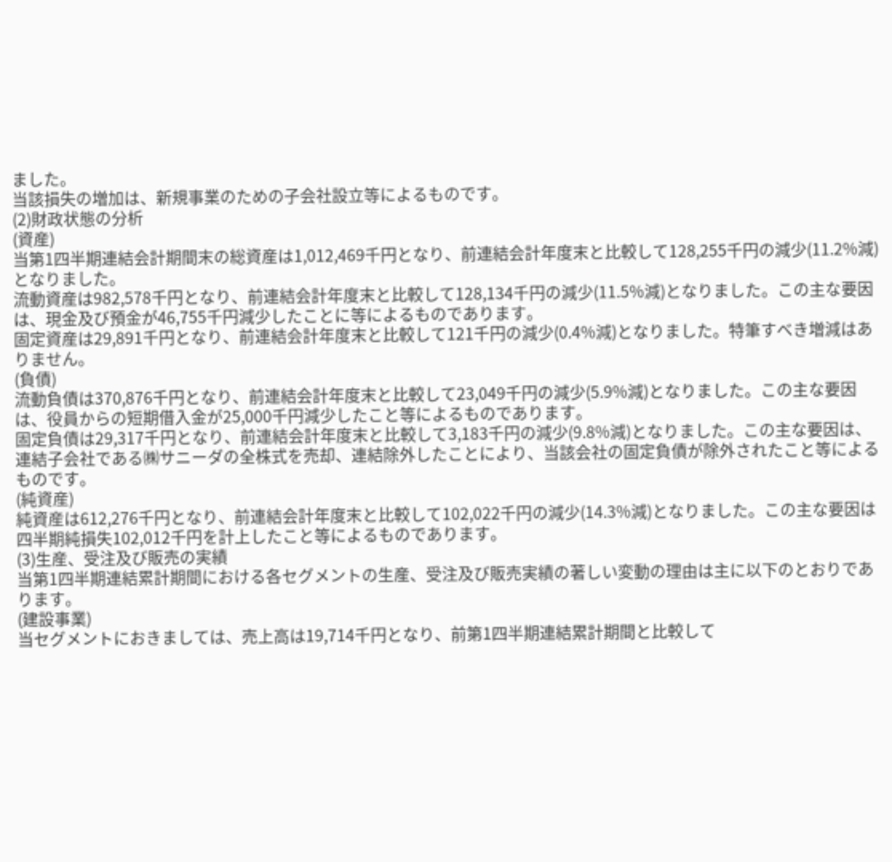ました。
当該損失の増加は、新規事業のための子会社設立等によるものです。
(2)財政状態の分析
(資産)
当第1四半期連結会計期間末の総資産は1,012,469千円となり、前連結会計年度末と比較して128,255千円の減少(11.2%減)となりました。
流動資産は982,578千円となり、前連結会計年度末と比較して128,134千円の減少(11.5%減)となりました。この主な要因は、現金及び預金が46,755千円減少したことに等によるものであります。
固定資産は29,891千円となり、前連結会計年度末と比較して121千円の減少(0.4%減)となりました。特筆すべき増減はありません。
(負債)
流動負債は370,876千円となり、前連結会計年度末と比較して23,049千円の減少(5.9%減)となりました。この主な要因は、役員からの短期借入金が25,000千円減少したこと等によるものであります。
固定負債は29,317千円となり、前連結会計年度末と比較して3,183千円の減少(9.8%減)となりました。この主な要因は、連結子会社である㈱サニーダの全株式を売却、連結除外したことにより、当該会社の固定負債が除外されたこと等によるものです。
(純資産)
純資産は612,276千円となり、前連結会計年度末と比較して102,022千円の減少(14.3%減)となりました。この主な要因は四半期純損失102,012千円を計上したこと等によるものであります。
(3)生産、受注及び販売の実績
当第1四半期連結累計期間における各セグメントの生産、受注及び販売実績の著しい変動の理由は主に以下のとおりであります。
(建設事業)
当セグメントにおきましては、売上高は19,714千円となり、前第1四半期連結累計期間と比較して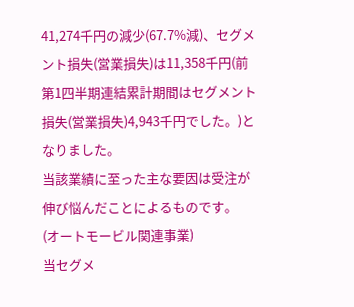41,274千円の減少(67.7%減)、セグメント損失(営業損失)は11,358千円(前第1四半期連結累計期間はセグメント損失(営業損失)4,943千円でした。)となりました。
当該業績に至った主な要因は受注が伸び悩んだことによるものです。
(オートモービル関連事業)
当セグメ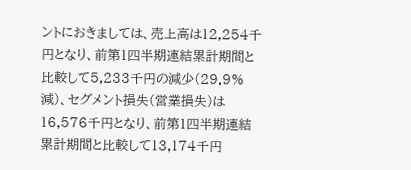ントにおきましては、売上高は12,254千円となり、前第1四半期連結累計期間と比較して5,233千円の減少(29.9%減)、セグメント損失(営業損失)は16,576千円となり、前第1四半期連結累計期間と比較して13,174千円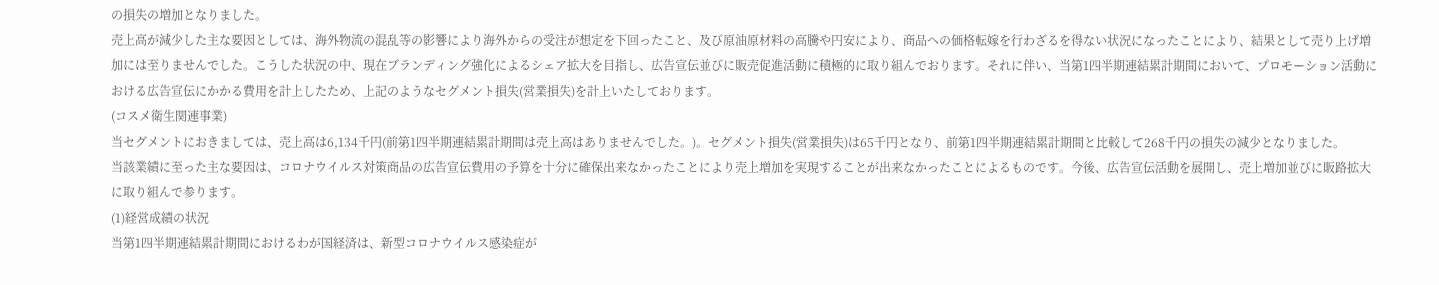の損失の増加となりました。
売上高が減少した主な要因としては、海外物流の混乱等の影響により海外からの受注が想定を下回ったこと、及び原油原材料の高騰や円安により、商品への価格転嫁を行わざるを得ない状況になったことにより、結果として売り上げ増加には至りませんでした。こうした状況の中、現在ブランディング強化によるシェア拡大を目指し、広告宣伝並びに販売促進活動に積極的に取り組んでおります。それに伴い、当第1四半期連結累計期間において、プロモーション活動における広告宣伝にかかる費用を計上したため、上記のようなセグメント損失(営業損失)を計上いたしております。
(コスメ衛生関連事業)
当セグメントにおきましては、売上高は6,134千円(前第1四半期連結累計期間は売上高はありませんでした。)。セグメント損失(営業損失)は65千円となり、前第1四半期連結累計期間と比較して268千円の損失の減少となりました。
当該業績に至った主な要因は、コロナウイルス対策商品の広告宣伝費用の予算を十分に確保出来なかったことにより売上増加を実現することが出来なかったことによるものです。今後、広告宣伝活動を展開し、売上増加並びに販路拡大に取り組んで参ります。
(1)経営成績の状況
当第1四半期連結累計期間におけるわが国経済は、新型コロナウイルス感染症が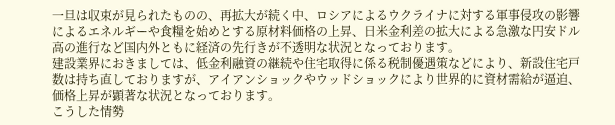一旦は収束が見られたものの、再拡大が続く中、ロシアによるウクライナに対する軍事侵攻の影響によるエネルギーや食糧を始めとする原材料価格の上昇、日米金利差の拡大による急激な円安ドル高の進行など国内外ともに経済の先行きが不透明な状況となっております。
建設業界におきましては、低金利融資の継続や住宅取得に係る税制優遇策などにより、新設住宅戸数は持ち直しておりますが、アイアンショックやウッドショックにより世界的に資材需給が逼迫、価格上昇が顕著な状況となっております。
こうした情勢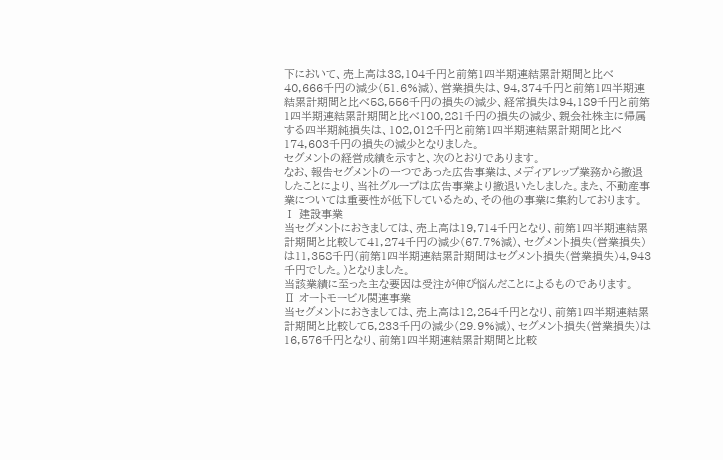下において、売上高は38,104千円と前第1四半期連結累計期間と比べ40,666千円の減少(51.6%減)、営業損失は、94,374千円と前第1四半期連結累計期間と比べ58,556千円の損失の減少、経常損失は94,189千円と前第1四半期連結累計期間と比べ100,281千円の損失の減少、親会社株主に帰属する四半期純損失は、102,012千円と前第1四半期連結累計期間と比べ174,603千円の損失の減少となりました。
セグメントの経営成績を示すと、次のとおりであります。
なお、報告セグメントの一つであった広告事業は、メディアレップ業務から撤退したことにより、当社グループは広告事業より撤退いたしました。また、不動産事業については重要性が低下しているため、その他の事業に集約しております。
Ⅰ 建設事業
当セグメントにおきましては、売上高は19,714千円となり、前第1四半期連結累計期間と比較して41,274千円の減少(67.7%減)、セグメント損失(営業損失)は11,358千円(前第1四半期連結累計期間はセグメント損失(営業損失)4,943千円でした。)となりました。
当該業績に至った主な要因は受注が伸び悩んだことによるものであります。
Ⅱ オートモービル関連事業
当セグメントにおきましては、売上高は12,254千円となり、前第1四半期連結累計期間と比較して5,233千円の減少(29.9%減)、セグメント損失(営業損失)は16,576千円となり、前第1四半期連結累計期間と比較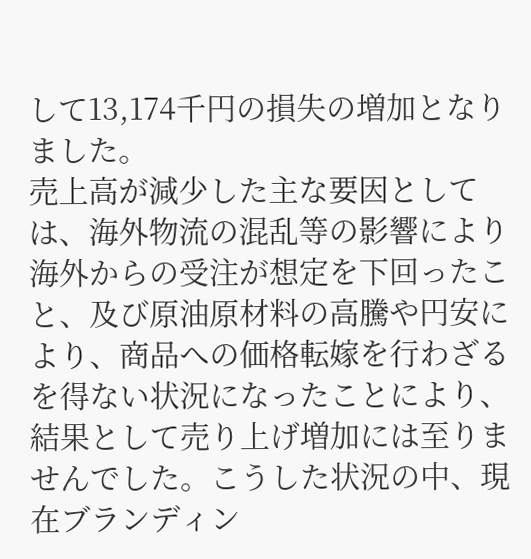して13,174千円の損失の増加となりました。
売上高が減少した主な要因としては、海外物流の混乱等の影響により海外からの受注が想定を下回ったこと、及び原油原材料の高騰や円安により、商品への価格転嫁を行わざるを得ない状況になったことにより、結果として売り上げ増加には至りませんでした。こうした状況の中、現在ブランディン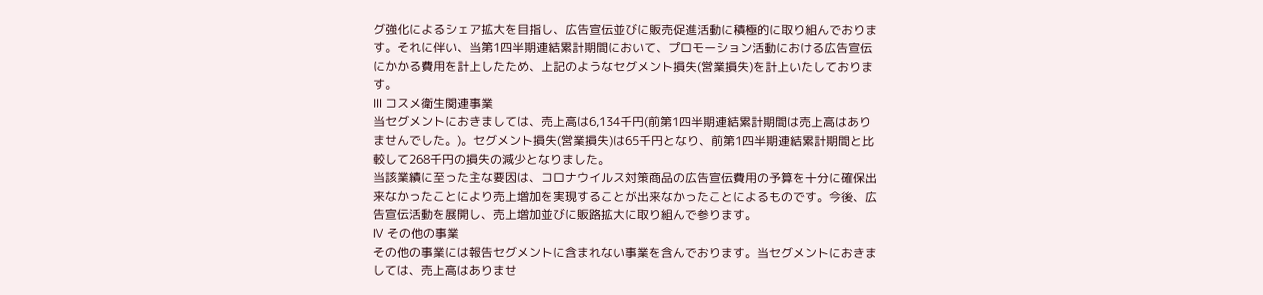グ強化によるシェア拡大を目指し、広告宣伝並びに販売促進活動に積極的に取り組んでおります。それに伴い、当第1四半期連結累計期間において、プロモーション活動における広告宣伝にかかる費用を計上したため、上記のようなセグメント損失(営業損失)を計上いたしております。
Ⅲ コスメ衛生関連事業
当セグメントにおきましては、売上高は6,134千円(前第1四半期連結累計期間は売上高はありませんでした。)。セグメント損失(営業損失)は65千円となり、前第1四半期連結累計期間と比較して268千円の損失の減少となりました。
当該業績に至った主な要因は、コロナウイルス対策商品の広告宣伝費用の予算を十分に確保出来なかったことにより売上増加を実現することが出来なかったことによるものです。今後、広告宣伝活動を展開し、売上増加並びに販路拡大に取り組んで参ります。
Ⅳ その他の事業
その他の事業には報告セグメントに含まれない事業を含んでおります。当セグメントにおきましては、売上高はありませ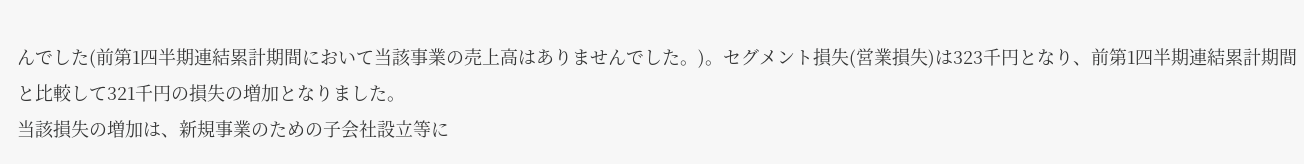んでした(前第1四半期連結累計期間において当該事業の売上高はありませんでした。)。セグメント損失(営業損失)は323千円となり、前第1四半期連結累計期間と比較して321千円の損失の増加となりました。
当該損失の増加は、新規事業のための子会社設立等に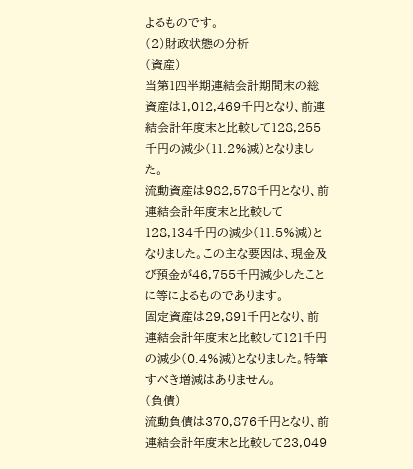よるものです。
(2)財政状態の分析
(資産)
当第1四半期連結会計期間末の総資産は1,012,469千円となり、前連結会計年度末と比較して128,255千円の減少(11.2%減)となりました。
流動資産は982,578千円となり、前連結会計年度末と比較して128,134千円の減少(11.5%減)となりました。この主な要因は、現金及び預金が46,755千円減少したことに等によるものであります。
固定資産は29,891千円となり、前連結会計年度末と比較して121千円の減少(0.4%減)となりました。特筆すべき増減はありません。
(負債)
流動負債は370,876千円となり、前連結会計年度末と比較して23,049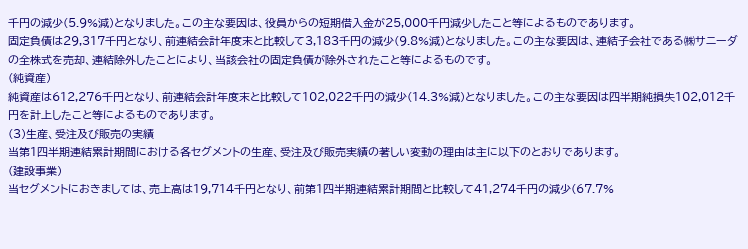千円の減少(5.9%減)となりました。この主な要因は、役員からの短期借入金が25,000千円減少したこと等によるものであります。
固定負債は29,317千円となり、前連結会計年度末と比較して3,183千円の減少(9.8%減)となりました。この主な要因は、連結子会社である㈱サニーダの全株式を売却、連結除外したことにより、当該会社の固定負債が除外されたこと等によるものです。
(純資産)
純資産は612,276千円となり、前連結会計年度末と比較して102,022千円の減少(14.3%減)となりました。この主な要因は四半期純損失102,012千円を計上したこと等によるものであります。
(3)生産、受注及び販売の実績
当第1四半期連結累計期間における各セグメントの生産、受注及び販売実績の著しい変動の理由は主に以下のとおりであります。
(建設事業)
当セグメントにおきましては、売上高は19,714千円となり、前第1四半期連結累計期間と比較して41,274千円の減少(67.7%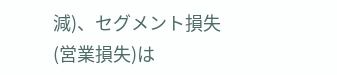減)、セグメント損失(営業損失)は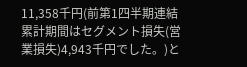11,358千円(前第1四半期連結累計期間はセグメント損失(営業損失)4,943千円でした。)と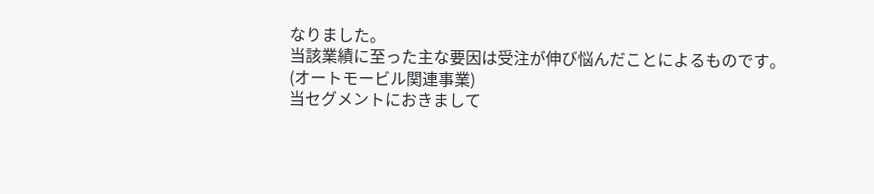なりました。
当該業績に至った主な要因は受注が伸び悩んだことによるものです。
(オートモービル関連事業)
当セグメントにおきまして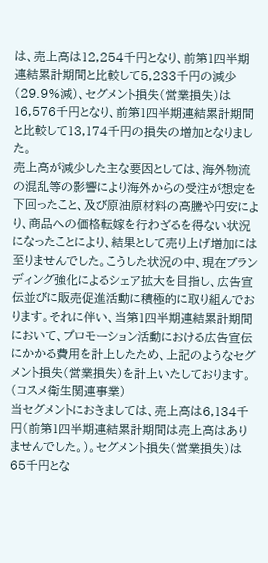は、売上高は12,254千円となり、前第1四半期連結累計期間と比較して5,233千円の減少(29.9%減)、セグメント損失(営業損失)は16,576千円となり、前第1四半期連結累計期間と比較して13,174千円の損失の増加となりました。
売上高が減少した主な要因としては、海外物流の混乱等の影響により海外からの受注が想定を下回ったこと、及び原油原材料の高騰や円安により、商品への価格転嫁を行わざるを得ない状況になったことにより、結果として売り上げ増加には至りませんでした。こうした状況の中、現在ブランディング強化によるシェア拡大を目指し、広告宣伝並びに販売促進活動に積極的に取り組んでおります。それに伴い、当第1四半期連結累計期間において、プロモーション活動における広告宣伝にかかる費用を計上したため、上記のようなセグメント損失(営業損失)を計上いたしております。
(コスメ衛生関連事業)
当セグメントにおきましては、売上高は6,134千円(前第1四半期連結累計期間は売上高はありませんでした。)。セグメント損失(営業損失)は65千円とな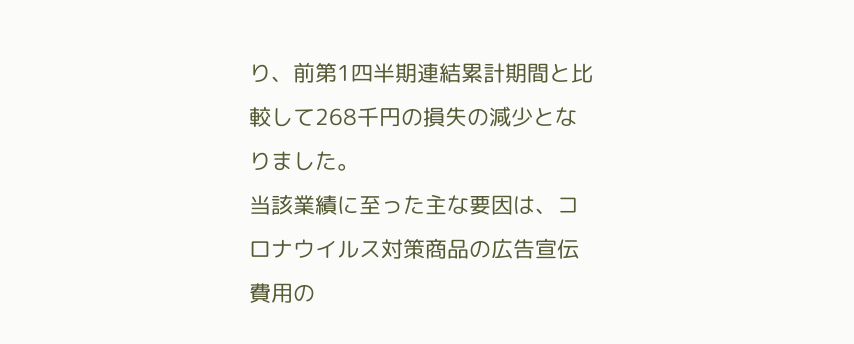り、前第1四半期連結累計期間と比較して268千円の損失の減少となりました。
当該業績に至った主な要因は、コロナウイルス対策商品の広告宣伝費用の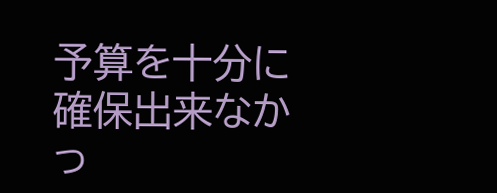予算を十分に確保出来なかっ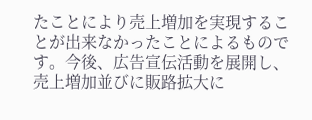たことにより売上増加を実現することが出来なかったことによるものです。今後、広告宣伝活動を展開し、売上増加並びに販路拡大に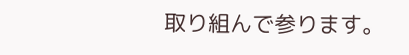取り組んで参ります。